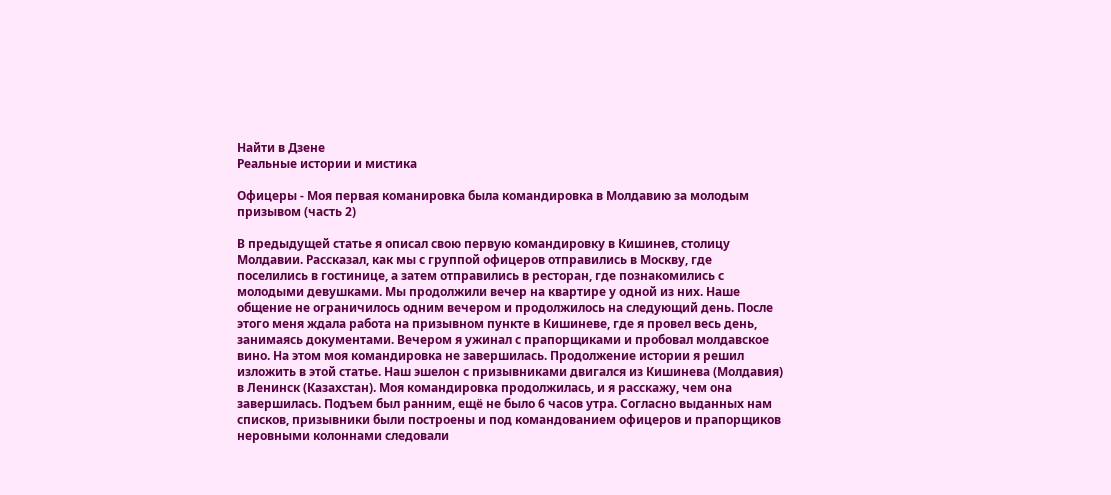Найти в Дзене
Реальные истории и мистика

Офицеры - Моя первая команировка была командировка в Молдавию за молодым призывом (часть 2)

В предыдущей статье я описал свою первую командировку в Кишинев, столицу Молдавии. Рассказал, как мы с группой офицеров отправились в Москву, где поселились в гостинице, а затем отправились в ресторан, где познакомились с молодыми девушками. Мы продолжили вечер на квартире у одной из них. Наше общение не ограничилось одним вечером и продолжилось на следующий день. После этого меня ждала работа на призывном пункте в Кишиневе, где я провел весь день, занимаясь документами. Вечером я ужинал с прапорщиками и пробовал молдавское вино. На этом моя командировка не завершилась. Продолжение истории я решил изложить в этой статье. Наш эшелон с призывниками двигался из Кишинева (Молдавия) в Ленинск (Казахстан). Моя командировка продолжилась, и я расскажу, чем она завершилась. Подъем был ранним, ещё не было 6 часов утра. Согласно выданных нам списков, призывники были построены и под командованием офицеров и прапорщиков неровными колоннами следовали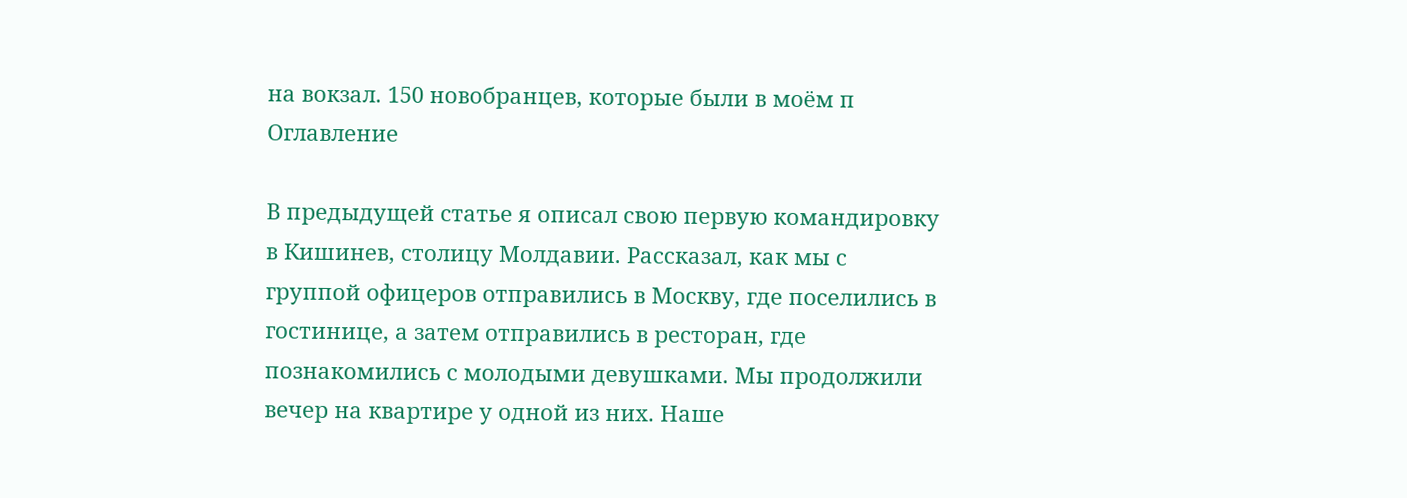на вокзал. 150 новобранцев, которые были в моём п
Оглавление

В предыдущей статье я описал свою первую командировку в Кишинев, столицу Молдавии. Рассказал, как мы с группой офицеров отправились в Москву, где поселились в гостинице, а затем отправились в ресторан, где познакомились с молодыми девушками. Мы продолжили вечер на квартире у одной из них. Наше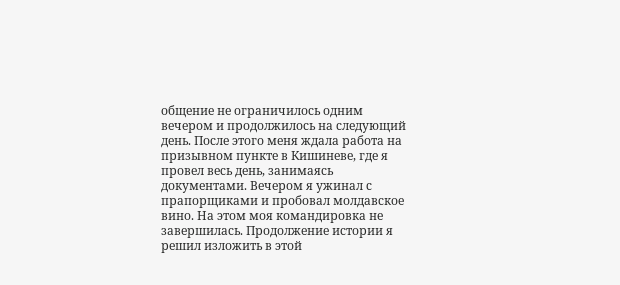общение не ограничилось одним вечером и продолжилось на следующий день. После этого меня ждала работа на призывном пункте в Кишиневе, где я провел весь день, занимаясь документами. Вечером я ужинал с прапорщиками и пробовал молдавское вино. На этом моя командировка не завершилась. Продолжение истории я решил изложить в этой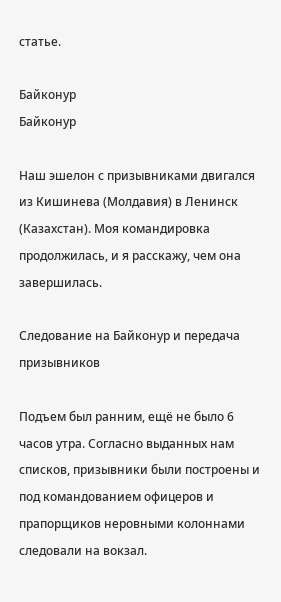статье.

Байконур
Байконур

Наш эшелон с призывниками двигался из Кишинева (Молдавия) в Ленинск (Казахстан). Моя командировка продолжилась, и я расскажу, чем она завершилась.

Следование на Байконур и передача призывников

Подъем был ранним, ещё не было 6 часов утра. Согласно выданных нам списков, призывники были построены и под командованием офицеров и прапорщиков неровными колоннами следовали на вокзал.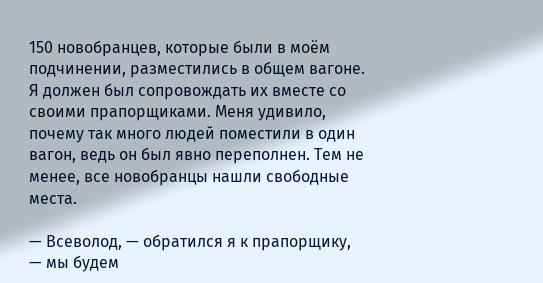150 новобранцев, которые были в моём подчинении, разместились в общем вагоне. Я должен был сопровождать их вместе со своими прапорщиками. Меня удивило, почему так много людей поместили в один вагон, ведь он был явно переполнен. Тем не менее, все новобранцы нашли свободные места.

— Всеволод, — обратился я к прапорщику, — мы будем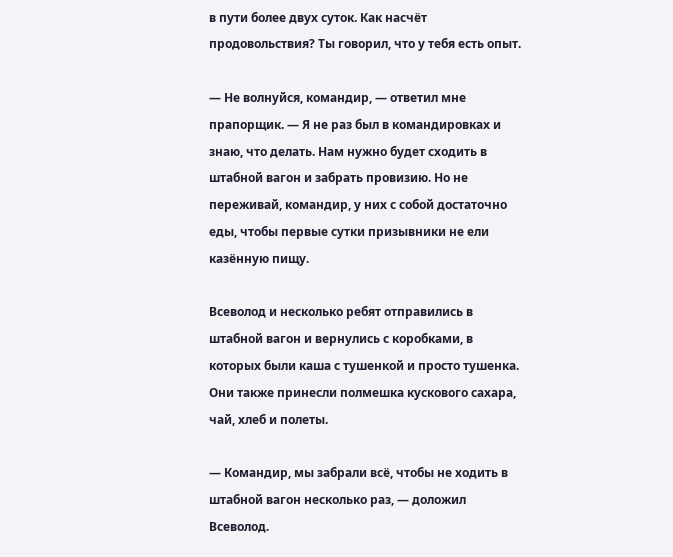в пути более двух суток. Как насчёт продовольствия? Ты говорил, что у тебя есть опыт.

— Не волнуйся, командир, — ответил мне прапорщик. — Я не раз был в командировках и знаю, что делать. Нам нужно будет сходить в штабной вагон и забрать провизию. Но не переживай, командир, у них с собой достаточно еды, чтобы первые сутки призывники не ели казённую пищу.

Всеволод и несколько ребят отправились в штабной вагон и вернулись с коробками, в которых были каша с тушенкой и просто тушенка. Они также принесли полмешка кускового сахара, чай, хлеб и полеты.

— Командир, мы забрали всё, чтобы не ходить в штабной вагон несколько раз, — доложил Всеволод.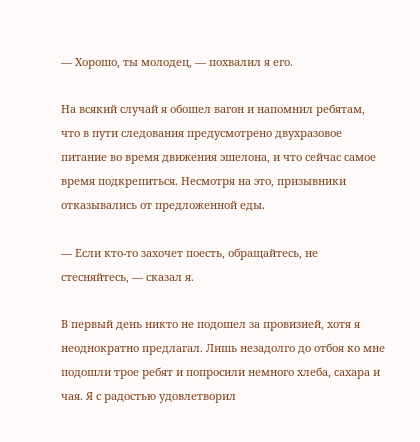— Хорошо, ты молодец, — похвалил я его.

На всякий случай я обошел вагон и напомнил ребятам, что в пути следования предусмотрено двухразовое питание во время движения эшелона, и что сейчас самое время подкрепиться. Несмотря на это, призывники отказывались от предложенной еды.

— Если кто-то захочет поесть, обращайтесь, не стесняйтесь, — сказал я.

В первый день никто не подошел за провизией, хотя я неоднократно предлагал. Лишь незадолго до отбоя ко мне подошли трое ребят и попросили немного хлеба, сахара и чая. Я с радостью удовлетворил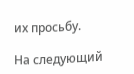их просьбу.

На следующий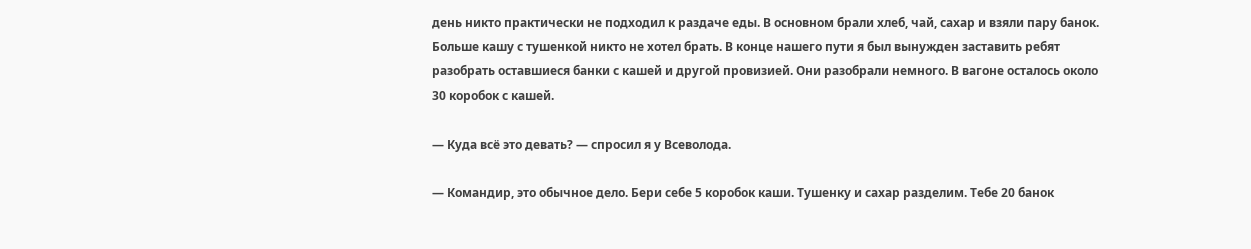день никто практически не подходил к раздаче еды. В основном брали хлеб, чай, сахар и взяли пару банок. Больше кашу с тушенкой никто не хотел брать. В конце нашего пути я был вынужден заставить ребят разобрать оставшиеся банки с кашей и другой провизией. Они разобрали немного. В вагоне осталось около 30 коробок с кашей.

— Куда всё это девать? — спросил я у Всеволода.

— Командир, это обычное дело. Бери себе 5 коробок каши. Тушенку и сахар разделим. Тебе 20 банок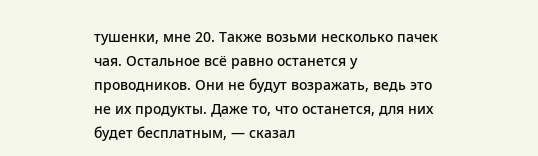тушенки, мне 20. Также возьми несколько пачек чая. Остальное всё равно останется у проводников. Они не будут возражать, ведь это не их продукты. Даже то, что останется, для них будет бесплатным, — сказал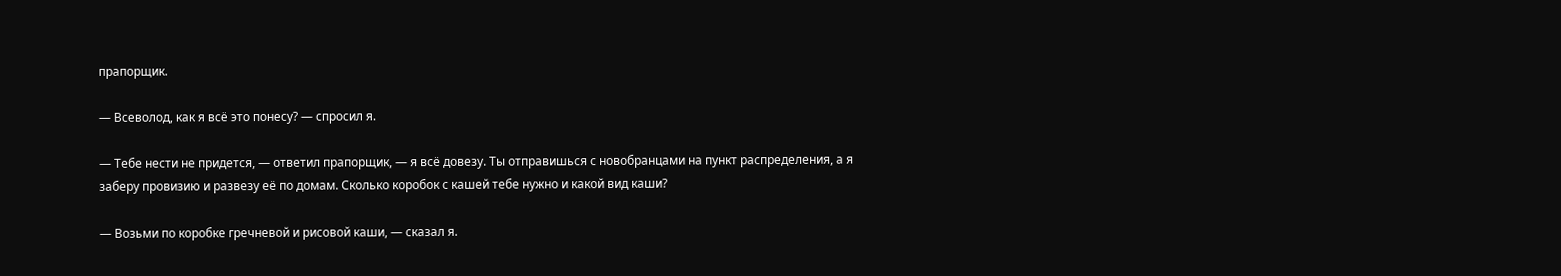прапорщик.

— Всеволод, как я всё это понесу? — спросил я.

— Тебе нести не придется, — ответил прапорщик, — я всё довезу. Ты отправишься с новобранцами на пункт распределения, а я заберу провизию и развезу её по домам. Сколько коробок с кашей тебе нужно и какой вид каши?

— Возьми по коробке гречневой и рисовой каши, — сказал я.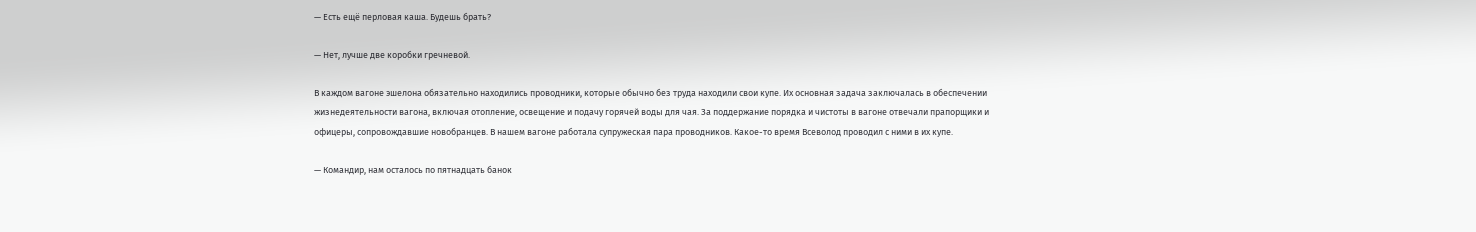— Есть ещё перловая каша. Будешь брать?

— Нет, лучше две коробки гречневой.

В каждом вагоне эшелона обязательно находились проводники, которые обычно без труда находили свои купе. Их основная задача заключалась в обеспечении жизнедеятельности вагона, включая отопление, освещение и подачу горячей воды для чая. За поддержание порядка и чистоты в вагоне отвечали прапорщики и офицеры, сопровождавшие новобранцев. В нашем вагоне работала супружеская пара проводников. Какое-то время Всеволод проводил с ними в их купе.

— Командир, нам осталось по пятнадцать банок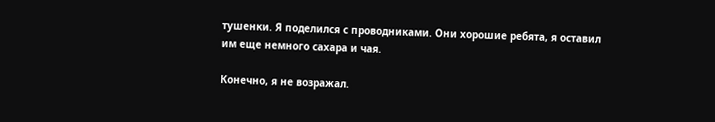тушенки. Я поделился с проводниками. Они хорошие ребята, я оставил им еще немного сахара и чая.

Конечно, я не возражал.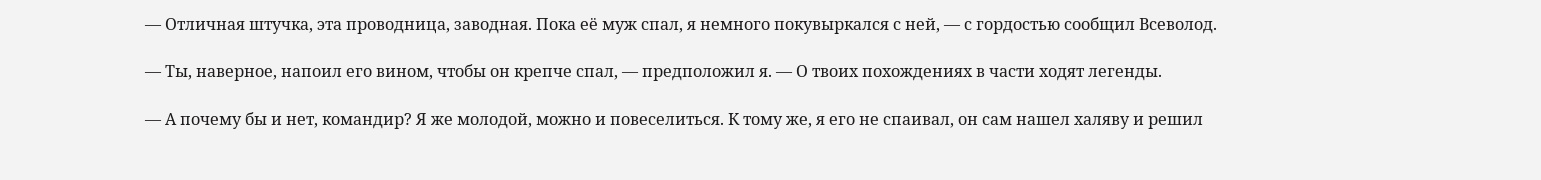— Отличная штучка, эта проводница, заводная. Пока её муж спал, я немного покувыркался с ней, — с гордостью сообщил Всеволод.

— Ты, наверное, напоил его вином, чтобы он крепче спал, — предположил я. — О твоих похождениях в части ходят легенды.

— А почему бы и нет, командир? Я же молодой, можно и повеселиться. К тому же, я его не спаивал, он сам нашел халяву и решил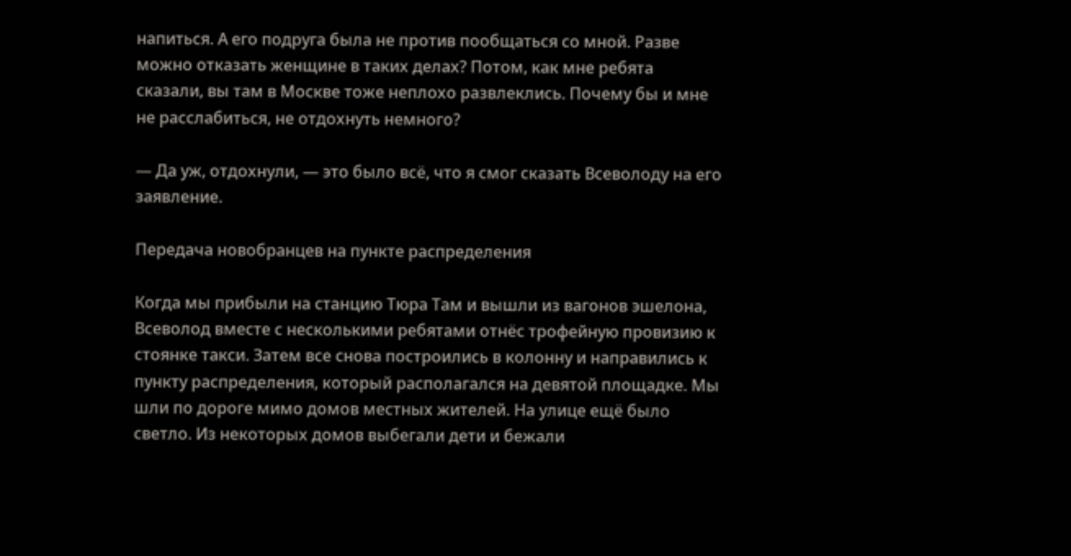напиться. А его подруга была не против пообщаться со мной. Разве можно отказать женщине в таких делах? Потом, как мне ребята сказали, вы там в Москве тоже неплохо развлеклись. Почему бы и мне не расслабиться, не отдохнуть немного?

— Да уж, отдохнули, — это было всё, что я смог сказать Всеволоду на его заявление.

Передача новобранцев на пункте распределения

Когда мы прибыли на станцию Тюра Там и вышли из вагонов эшелона, Всеволод вместе с несколькими ребятами отнёс трофейную провизию к стоянке такси. Затем все снова построились в колонну и направились к пункту распределения, который располагался на девятой площадке. Мы шли по дороге мимо домов местных жителей. На улице ещё было светло. Из некоторых домов выбегали дети и бежали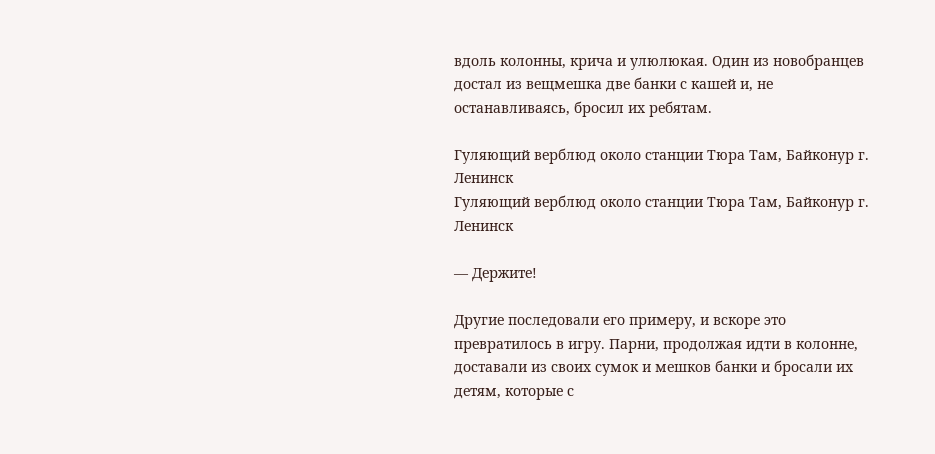вдоль колонны, крича и улюлюкая. Один из новобранцев достал из вещмешка две банки с кашей и, не останавливаясь, бросил их ребятам.

Гуляющий верблюд около станции Тюра Там, Байконур г. Ленинск
Гуляющий верблюд около станции Тюра Там, Байконур г. Ленинск

— Держите!

Другие последовали его примеру, и вскоре это превратилось в игру. Парни, продолжая идти в колонне, доставали из своих сумок и мешков банки и бросали их детям, которые с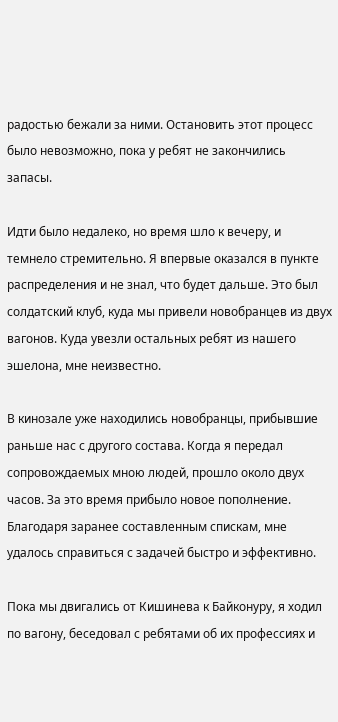радостью бежали за ними. Остановить этот процесс было невозможно, пока у ребят не закончились запасы.

Идти было недалеко, но время шло к вечеру, и темнело стремительно. Я впервые оказался в пункте распределения и не знал, что будет дальше. Это был солдатский клуб, куда мы привели новобранцев из двух вагонов. Куда увезли остальных ребят из нашего эшелона, мне неизвестно.

В кинозале уже находились новобранцы, прибывшие раньше нас с другого состава. Когда я передал сопровождаемых мною людей, прошло около двух часов. За это время прибыло новое пополнение. Благодаря заранее составленным спискам, мне удалось справиться с задачей быстро и эффективно.

Пока мы двигались от Кишинева к Байконуру, я ходил по вагону, беседовал с ребятами об их профессиях и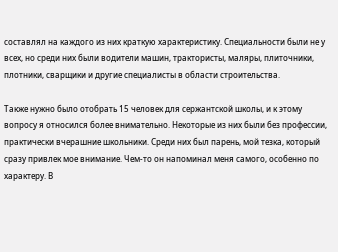составлял на каждого из них краткую характеристику. Специальности были не у всех, но среди них были водители машин, трактористы, маляры, плиточники, плотники, сварщики и другие специалисты в области строительства.

Также нужно было отобрать 15 человек для сержантской школы, и к этому вопросу я относился более внимательно. Некоторые из них были без профессии, практически вчерашние школьники. Среди них был парень, мой тезка, который сразу привлек мое внимание. Чем-то он напоминал меня самого, особенно по характеру. В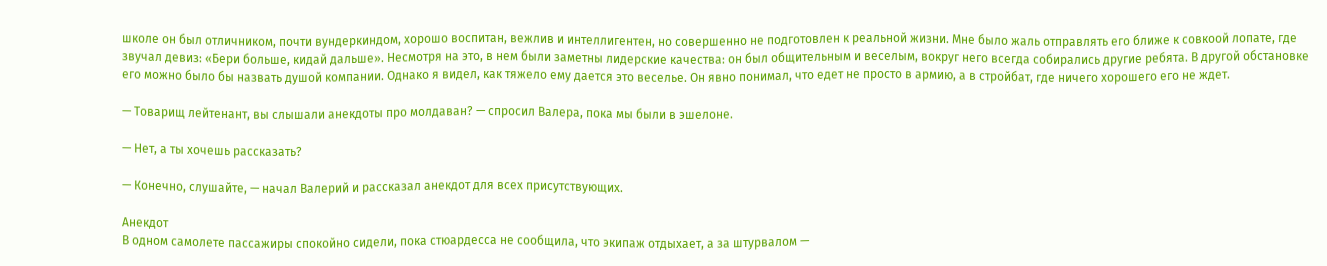школе он был отличником, почти вундеркиндом, хорошо воспитан, вежлив и интеллигентен, но совершенно не подготовлен к реальной жизни. Мне было жаль отправлять его ближе к совкоой лопате, где звучал девиз: «Бери больше, кидай дальше». Несмотря на это, в нем были заметны лидерские качества: он был общительным и веселым, вокруг него всегда собирались другие ребята. В другой обстановке его можно было бы назвать душой компании. Однако я видел, как тяжело ему дается это веселье. Он явно понимал, что едет не просто в армию, а в стройбат, где ничего хорошего его не ждет.

— Товарищ лейтенант, вы слышали анекдоты про молдаван? — спросил Валера, пока мы были в эшелоне.

— Нет, а ты хочешь рассказать?

— Конечно, слушайте, — начал Валерий и рассказал анекдот для всех присутствующих.

Анекдот
В одном самолете пассажиры спокойно сидели, пока стюардесса не сообщила, что экипаж отдыхает, а за штурвалом —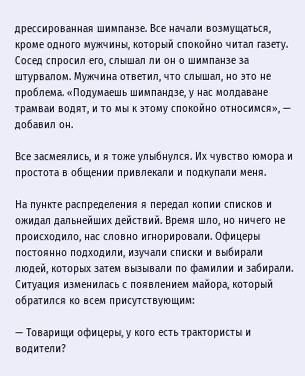дрессированная шимпанзе. Все начали возмущаться, кроме одного мужчины, который спокойно читал газету.
Сосед спросил его, слышал ли он о шимпанзе за штурвалом. Мужчина ответил, что слышал, но это не проблема. «Подумаешь шимпандзе, у нас молдаване трамваи водят, и то мы к этому спокойно относимся», — добавил он.

Все засмеялись, и я тоже улыбнулся. Их чувство юмора и простота в общении привлекали и подкупали меня.

На пункте распределения я передал копии списков и ожидал дальнейших действий. Время шло, но ничего не происходило, нас словно игнорировали. Офицеры постоянно подходили, изучали списки и выбирали людей, которых затем вызывали по фамилии и забирали. Ситуация изменилась с появлением майора, который обратился ко всем присутствующим:

— Товарищи офицеры, у кого есть трактористы и водители?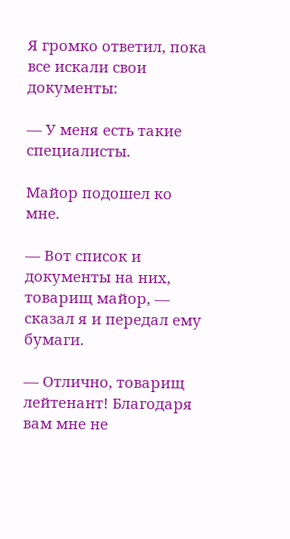Я громко ответил, пока все искали свои документы:

— У меня есть такие специалисты.

Майор подошел ко мне.

— Вот список и документы на них, товарищ майор, — сказал я и передал ему бумаги.

— Отлично, товарищ лейтенант! Благодаря вам мне не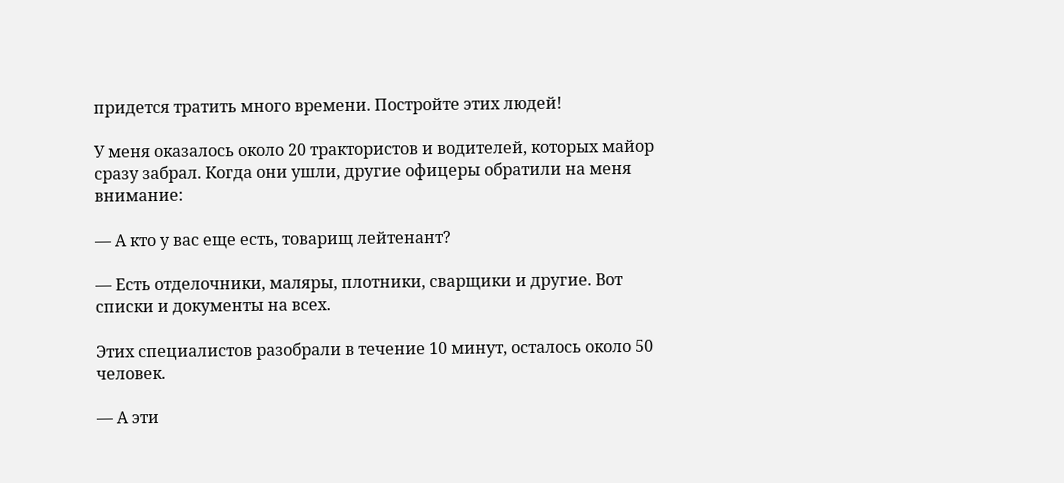придется тратить много времени. Постройте этих людей!

У меня оказалось около 20 трактористов и водителей, которых майор сразу забрал. Когда они ушли, другие офицеры обратили на меня внимание:

— А кто у вас еще есть, товарищ лейтенант?

— Есть отделочники, маляры, плотники, сварщики и другие. Вот списки и документы на всех.

Этих специалистов разобрали в течение 10 минут, осталось около 50 человек.

— А эти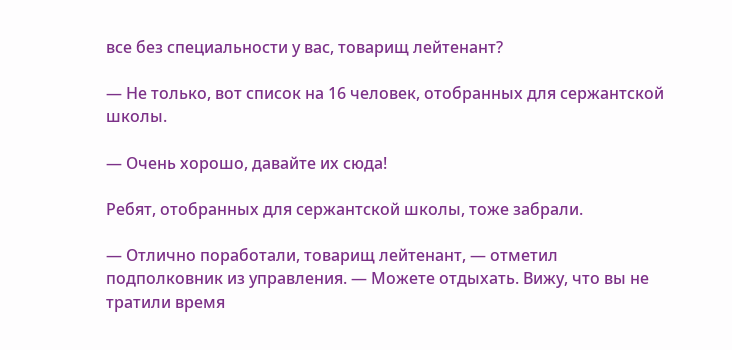все без специальности у вас, товарищ лейтенант?

— Не только, вот список на 16 человек, отобранных для сержантской школы.

— Очень хорошо, давайте их сюда!

Ребят, отобранных для сержантской школы, тоже забрали.

— Отлично поработали, товарищ лейтенант, — отметил подполковник из управления. — Можете отдыхать. Вижу, что вы не тратили время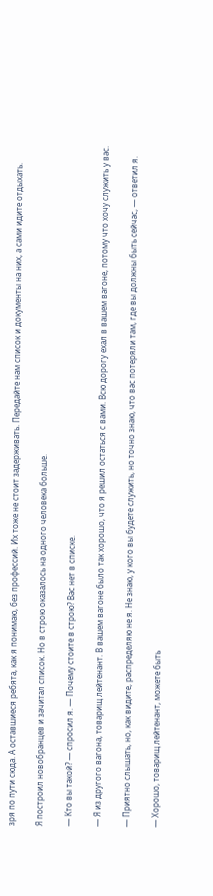зря по пути сюда. А оставшиеся ребята, как я понимаю, без профессий. Их тоже не стоит задерживать. Передайте нам список и документы на них, а сами идите отдыхать.

Я построил новобранцев и зачитал список. Но в строю оказалось на одного человека больше.

— Кто вы такой? — спросил я. — Почему стоите в строю? Вас нет в списке.

— Я из другого вагона, товарищ лейтенант. В вашем вагоне было так хорошо, что я решил остаться с вами. Всю дорогу ехал в вашем вагоне, потому что хочу служить у вас.

— Приятно слышать, но, как видите, распределяю не я. Не знаю, у кого вы будете служить, но точно знаю, что вас потеряли там, где вы должны быть сейчас, — ответил я.

— Хорошо, товарищ лейтенант, можете быть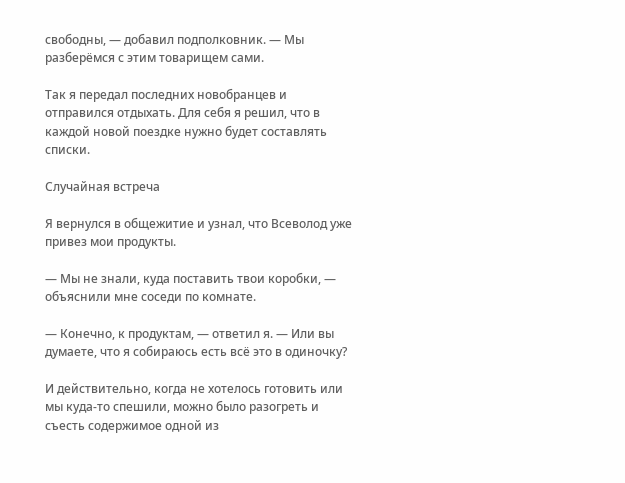свободны, — добавил подполковник. — Мы разберёмся с этим товарищем сами.

Так я передал последних новобранцев и отправился отдыхать. Для себя я решил, что в каждой новой поездке нужно будет составлять списки.

Случайная встреча

Я вернулся в общежитие и узнал, что Всеволод уже привез мои продукты.

— Мы не знали, куда поставить твои коробки, — объяснили мне соседи по комнате.

— Конечно, к продуктам, — ответил я. — Или вы думаете, что я собираюсь есть всё это в одиночку?

И действительно, когда не хотелось готовить или мы куда-то спешили, можно было разогреть и съесть содержимое одной из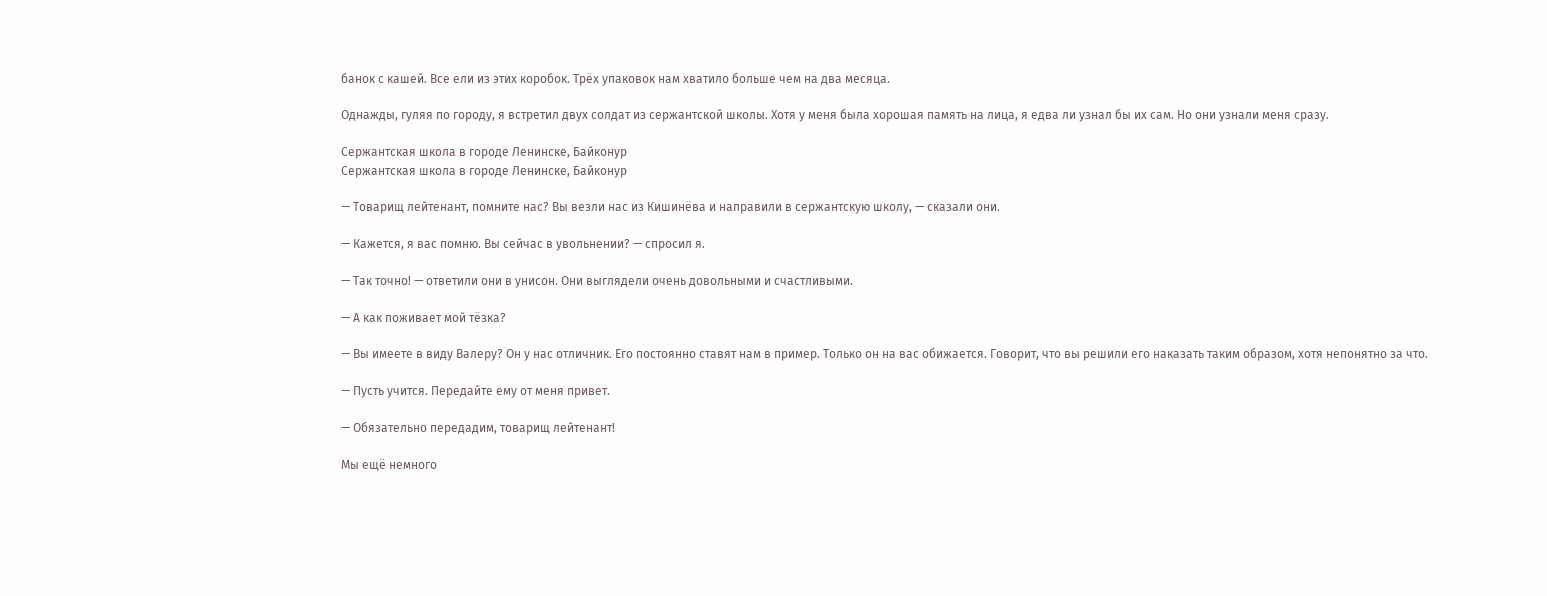банок с кашей. Все ели из этих коробок. Трёх упаковок нам хватило больше чем на два месяца.

Однажды, гуляя по городу, я встретил двух солдат из сержантской школы. Хотя у меня была хорошая память на лица, я едва ли узнал бы их сам. Но они узнали меня сразу.

Сержантская школа в городе Ленинске, Байконур
Сержантская школа в городе Ленинске, Байконур

— Товарищ лейтенант, помните нас? Вы везли нас из Кишинёва и направили в сержантскую школу, — сказали они.

— Кажется, я вас помню. Вы сейчас в увольнении? — спросил я.

— Так точно! — ответили они в унисон. Они выглядели очень довольными и счастливыми.

— А как поживает мой тёзка?

— Вы имеете в виду Валеру? Он у нас отличник. Его постоянно ставят нам в пример. Только он на вас обижается. Говорит, что вы решили его наказать таким образом, хотя непонятно за что.

— Пусть учится. Передайте ему от меня привет.

— Обязательно передадим, товарищ лейтенант!

Мы ещё немного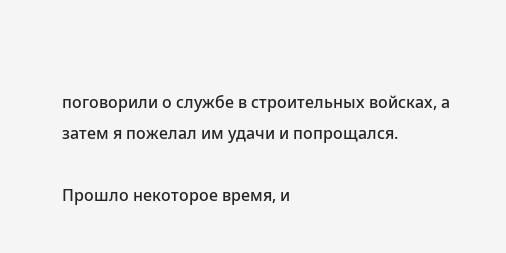поговорили о службе в строительных войсках, а затем я пожелал им удачи и попрощался.

Прошло некоторое время, и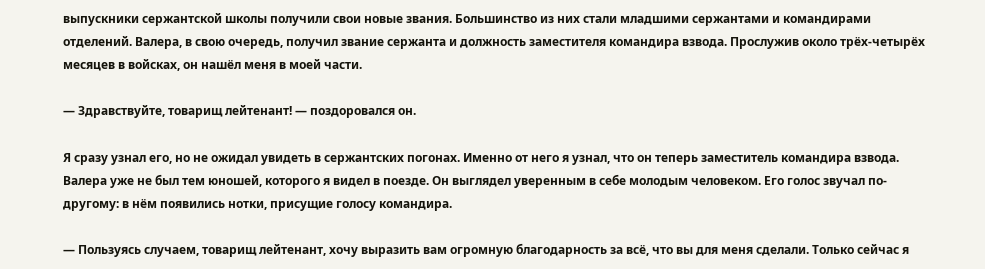выпускники сержантской школы получили свои новые звания. Большинство из них стали младшими сержантами и командирами отделений. Валера, в свою очередь, получил звание сержанта и должность заместителя командира взвода. Прослужив около трёх-четырёх месяцев в войсках, он нашёл меня в моей части.

— Здравствуйте, товарищ лейтенант! — поздоровался он.

Я сразу узнал его, но не ожидал увидеть в сержантских погонах. Именно от него я узнал, что он теперь заместитель командира взвода. Валера уже не был тем юношей, которого я видел в поезде. Он выглядел уверенным в себе молодым человеком. Его голос звучал по-другому: в нём появились нотки, присущие голосу командира.

— Пользуясь случаем, товарищ лейтенант, хочу выразить вам огромную благодарность за всё, что вы для меня сделали. Только сейчас я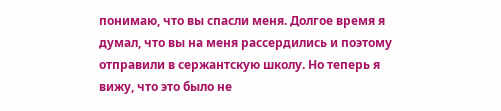понимаю, что вы спасли меня. Долгое время я думал, что вы на меня рассердились и поэтому отправили в сержантскую школу. Но теперь я вижу, что это было не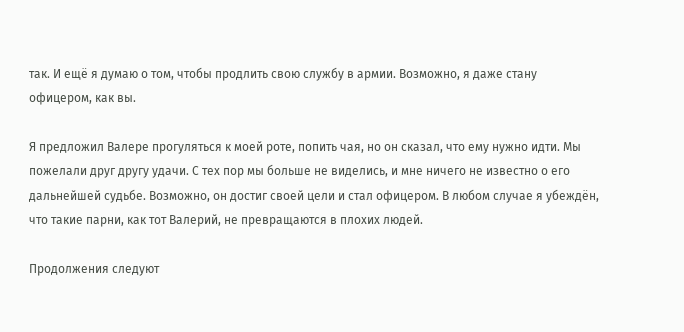так. И ещё я думаю о том, чтобы продлить свою службу в армии. Возможно, я даже стану офицером, как вы.

Я предложил Валере прогуляться к моей роте, попить чая, но он сказал, что ему нужно идти. Мы пожелали друг другу удачи. С тех пор мы больше не виделись, и мне ничего не известно о его дальнейшей судьбе. Возможно, он достиг своей цели и стал офицером. В любом случае я убеждён, что такие парни, как тот Валерий, не превращаются в плохих людей.

Продолжения следуют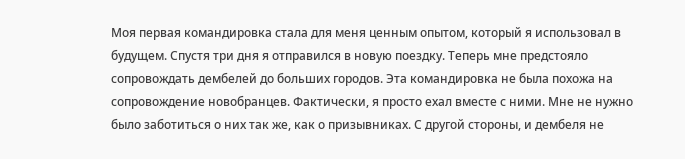Моя первая командировка стала для меня ценным опытом, который я использовал в будущем. Спустя три дня я отправился в новую поездку. Теперь мне предстояло сопровождать дембелей до больших городов. Эта командировка не была похожа на сопровождение новобранцев. Фактически, я просто ехал вместе с ними. Мне не нужно было заботиться о них так же, как о призывниках. С другой стороны, и дембеля не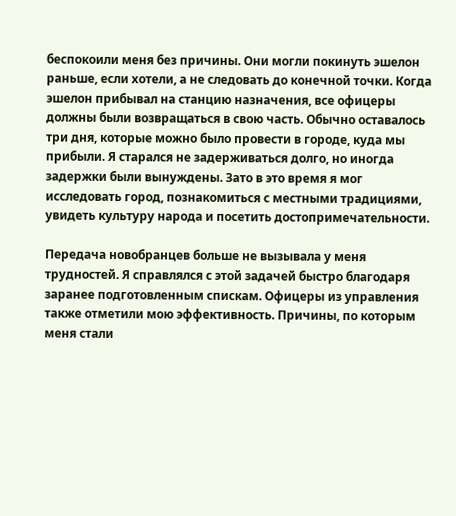беспокоили меня без причины. Они могли покинуть эшелон раньше, если хотели, а не следовать до конечной точки. Когда эшелон прибывал на станцию назначения, все офицеры должны были возвращаться в свою часть. Обычно оставалось три дня, которые можно было провести в городе, куда мы прибыли. Я старался не задерживаться долго, но иногда задержки были вынуждены. Зато в это время я мог исследовать город, познакомиться с местными традициями, увидеть культуру народа и посетить достопримечательности.

Передача новобранцев больше не вызывала у меня трудностей. Я справлялся с этой задачей быстро благодаря заранее подготовленным спискам. Офицеры из управления также отметили мою эффективность. Причины, по которым меня стали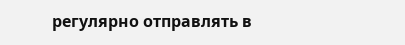регулярно отправлять в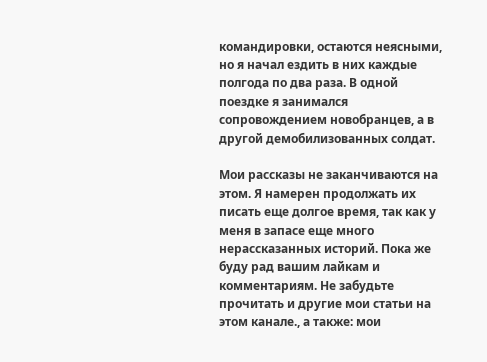командировки, остаются неясными, но я начал ездить в них каждые полгода по два раза. В одной поездке я занимался сопровождением новобранцев, а в другой демобилизованных солдат.

Мои рассказы не заканчиваются на этом. Я намерен продолжать их писать еще долгое время, так как у меня в запасе еще много нерассказанных историй. Пока же буду рад вашим лайкам и комментариям. Не забудьте прочитать и другие мои статьи на этом канале., а также: мои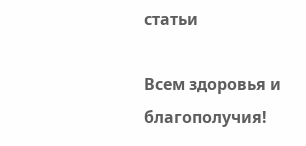статьи

Всем здоровья и благополучия!